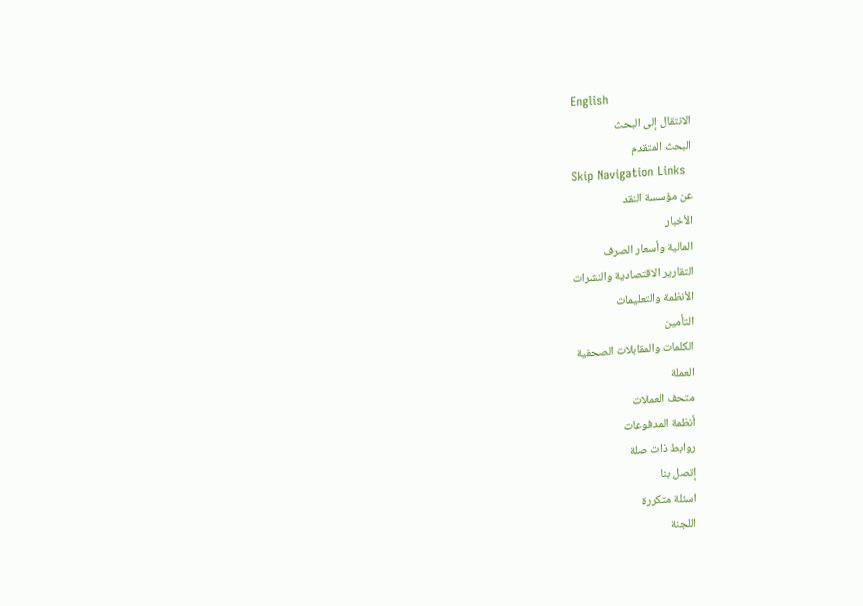English
الانتقال إلى البحث
البحث المتقدم
Skip Navigation Links
عن مؤسسة النقد
الأخبار
المالية وأسعار الصرف
التقارير الاقتصادية والنشرات
الأنظمة والتعليمات
التأمين
الكلمات والمقابلات الصحفية
العملة
متحف العملات
أنظمة المدفوعات
روابط ذات صلة
إتصل بنا
اسئلة متكررة
اللجنة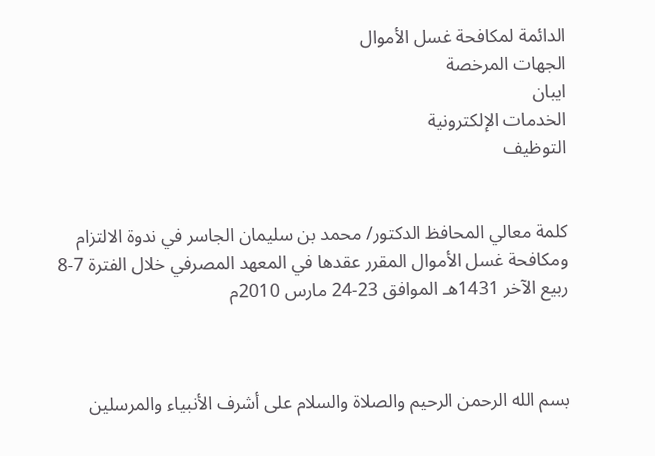الدائمة لمكافحة غسل الأموال
الجهات المرخصة
ايبان
الخدمات الإلكترونية
التوظيف


كلمة معالي المحافظ الدكتور/ محمد بن سليمان الجاسر في ندوة الالتزام ومكافحة غسل الأموال المقرر عقدها في المعهد المصرفي خلال الفترة 7-8 ربيع الآخر 1431هـ الموافق 23-24 مارس 2010م



بسم الله الرحمن الرحيم والصلاة والسلام على أشرف الأنبياء والمرسلين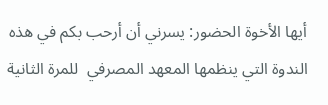أيها الأخوة الحضور: يسرني أن أرحب بكم في هذه الندوة التي ينظمها المعهد المصرفي  للمرة الثانية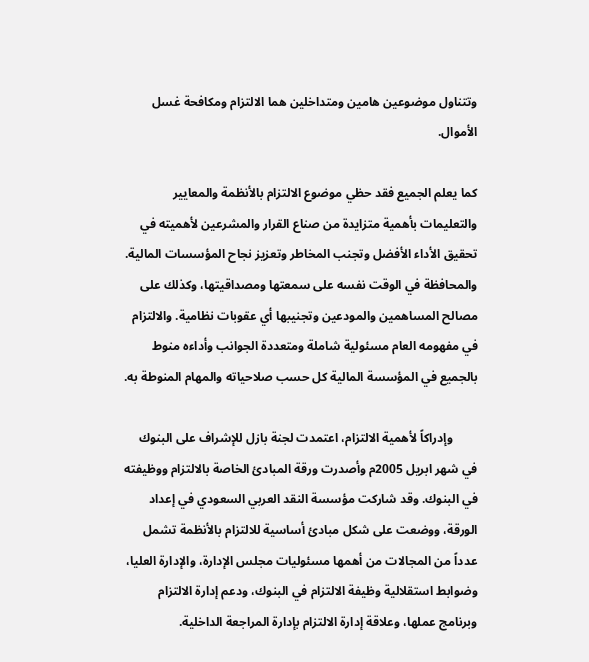وتتناول موضوعين هامين ومتداخلين هما الالتزام ومكافحة غسل الأموال.

كما يعلم الجميع فقد حظي موضوع الالتزام بالأنظمة والمعايير والتعليمات بأهمية متزايدة من صناع القرار والمشرعين لأهميته في تحقيق الأداء الأفضل وتجنب المخاطر وتعزيز نجاح المؤسسات المالية. والمحافظة في الوقت نفسه على سمعتها ومصداقيتها، وكذلك على مصالح المساهمين والمودعين وتجنيبها أي عقوبات نظامية. والالتزام في مفهومه العام مسئولية شاملة ومتعددة الجوانب وأداءه منوط بالجميع في المؤسسة المالية كل حسب صلاحياته والمهام المنوطة به.

        وإدراكاً لأهمية الالتزام، اعتمدت لجنة بازل للإشراف على البنوك في شهر ابريل 2005م وأصدرت ورقة المبادئ الخاصة بالالتزام ووظيفته في البنوك. وقد شاركت مؤسسة النقد العربي السعودي في إعداد الورقة، ووضعت على شكل مبادئ أساسية للالتزام بالأنظمة تشمل عدداً من المجالات من أهمها مسئوليات مجلس الإدارة، والإدارة العليا، وضوابط استقلالية وظيفة الالتزام في البنوك، ودعم إدارة الالتزام وبرنامج عملها، وعلاقة إدارة الالتزام بإدارة المراجعة الداخلية.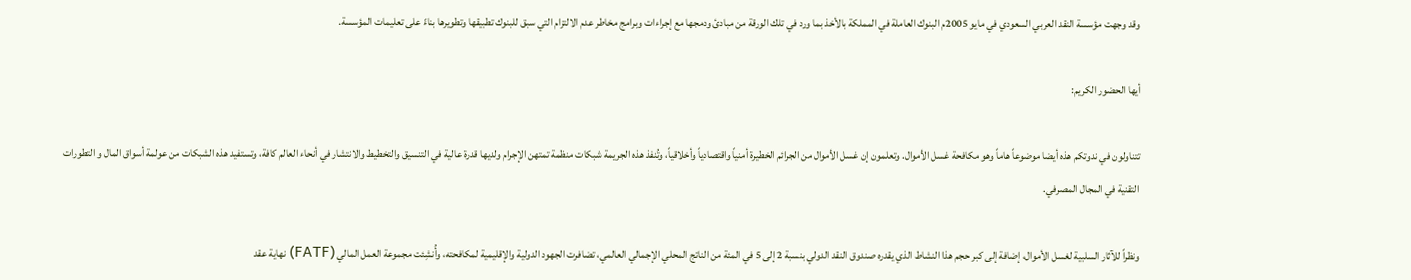وقد وجهت مؤسسة النقد العربي السعودي في مايو 2005م البنوك العاملة في المملكة بالأخذ بما ورد في تلك الورقة من مبادئ ودمجها مع إجراءات وبرامج مخاطر عدم الالتزام التي سبق للبنوك تطبيقها وتطويرها بناءً على تعليمات المؤسسة.

أيها الحضور الكريم:

تتناولون في ندوتكم هذه أيضا موضوعاً هاماً وهو مكافحة غسل الأموال. وتعلمون إن غسل الأموال من الجرائم الخطيرة أمنياً واقتصادياً وأخلاقياً، وتُنفذ هذه الجريمة شبكات منظمة تمتهن الإجرام ولديها قدرة عالية في التنسيق والتخطيط والانتشار في أنحاء العالم كافة، وتستفيد هذه الشبكات من عولمة أسواق المال و التطورات التقنية في المجال المصرفي.

ونظراً للآثار السلبية لغسل الأموال، إضافة إلى كبر حجم هذا النشاط الذي يقدره صندوق النقد الدولي بنسبة 2 إلى 5 في المئة من الناتج المحلي الإجمالي العالمي، تضافرت الجهود الدولية والإقليمية لمكافحته، وأُنشِئت مجموعة العمل المالي (FATF) نهاية عقد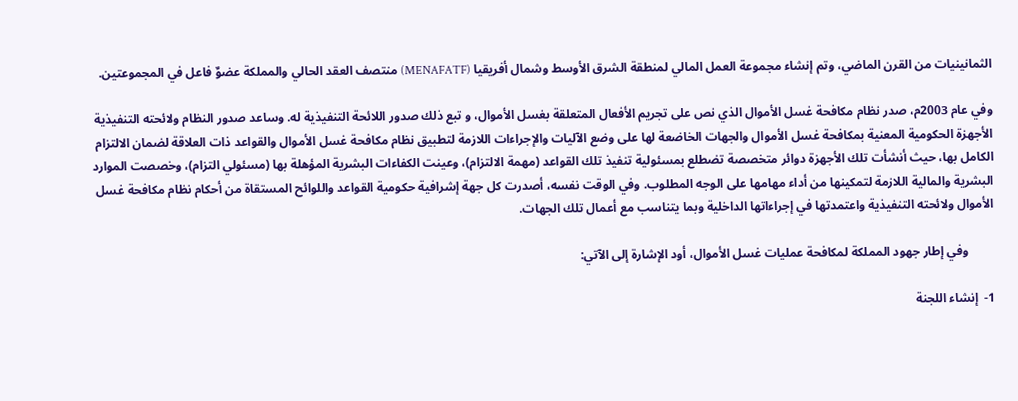الثمانينيات من القرن الماضي، وتم إنشاء مجموعة العمل المالي لمنطقة الشرق الأوسط وشمال أفريقيا (MENAFATF) منتصف العقد الحالي والمملكة عضوٌ فاعل في المجموعتين.

وفي عام 2003م، صدر نظام مكافحة غسل الأموال الذي نص على تجريم الأفعال المتعلقة بغسل الأموال، و تبع ذلك صدور اللائحة التنفيذية له. وساعد صدور النظام ولائحته التنفيذية الأجهزة الحكومية المعنية بمكافحة غسل الأموال والجهات الخاضعة لها على وضع الآليات والإجراءات اللازمة لتطبيق نظام مكافحة غسل الأموال والقواعد ذات العلاقة لضمان الالتزام الكامل بها، حيث أنشأت تلك الأجهزة دوائر متخصصة تضطلع بمسئولية تنفيذ تلك القواعد (مهمة الالتزام)، وعينت الكفاءات البشرية المؤهلة بها (مسئولي التزام)، وخصصت الموارد البشرية والمالية اللازمة لتمكينها من أداء مهامها على الوجه المطلوب. وفي الوقت نفسه، أصدرت كل جهة إشرافية حكومية القواعد واللوائح المستقاة من أحكام نظام مكافحة غسل الأموال ولائحته التنفيذية واعتمدتها في إجراءاتها الداخلية وبما يتناسب مع أعمال تلك الجهات.

        وفي إطار جهود المملكة لمكافحة عمليات غسل الأموال، أود الإشارة إلى الآتي:

1-  إنشاء اللجنة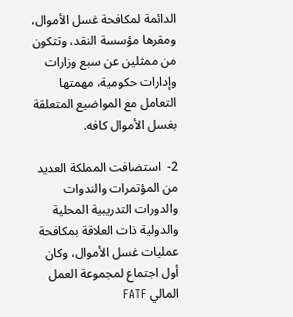الدائمة لمكافحة غسل الأموال، ومقرها مؤسسة النقد، وتتكون من ممثلين عن سبع وزارات وإدارات حكومية، مهمتها التعامل مع المواضيع المتعلقة بغسل الأموال كافه.

2-  استضافت المملكة العديد من المؤتمرات والندوات والدورات التدريبية المحلية والدولية ذات العلاقة بمكافحة عمليات غسل الأموال، وكان أول اجتماع لمجموعة العمل المالي FATF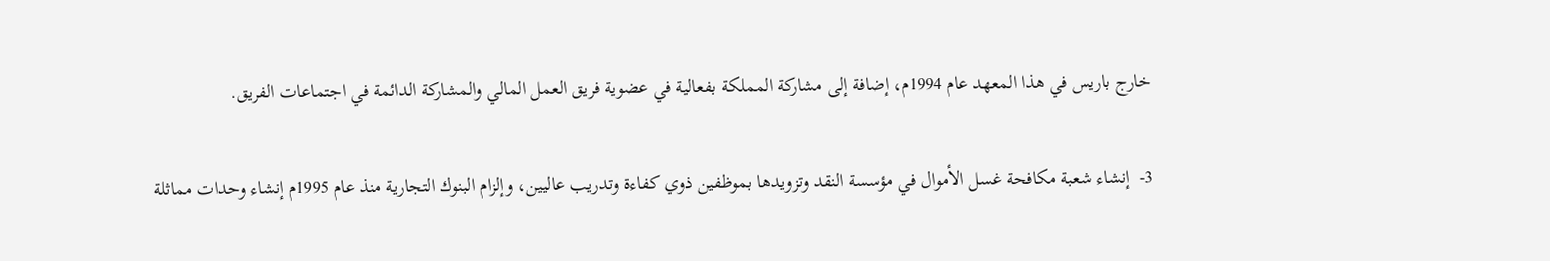خارج باريس في هذا المعهد عام 1994م، إضافة إلى مشاركة المملكة بفعالية في عضوية فريق العمل المالي والمشاركة الدائمة في اجتماعات الفريق.

3-  إنشاء شعبة مكافحة غسل الأموال في مؤسسة النقد وتزويدها بموظفين ذوي كفاءة وتدريب عاليين، وإلزام البنوك التجارية منذ عام 1995م إنشاء وحدات مماثلة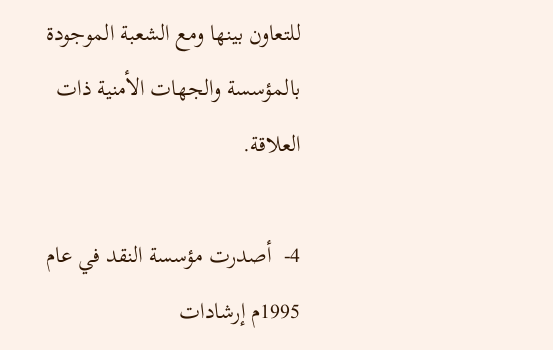للتعاون بينها ومع الشعبة الموجودة بالمؤسسة والجهات الأمنية ذات العلاقة.

4-  أصدرت مؤسسة النقد في عام 1995م إرشادات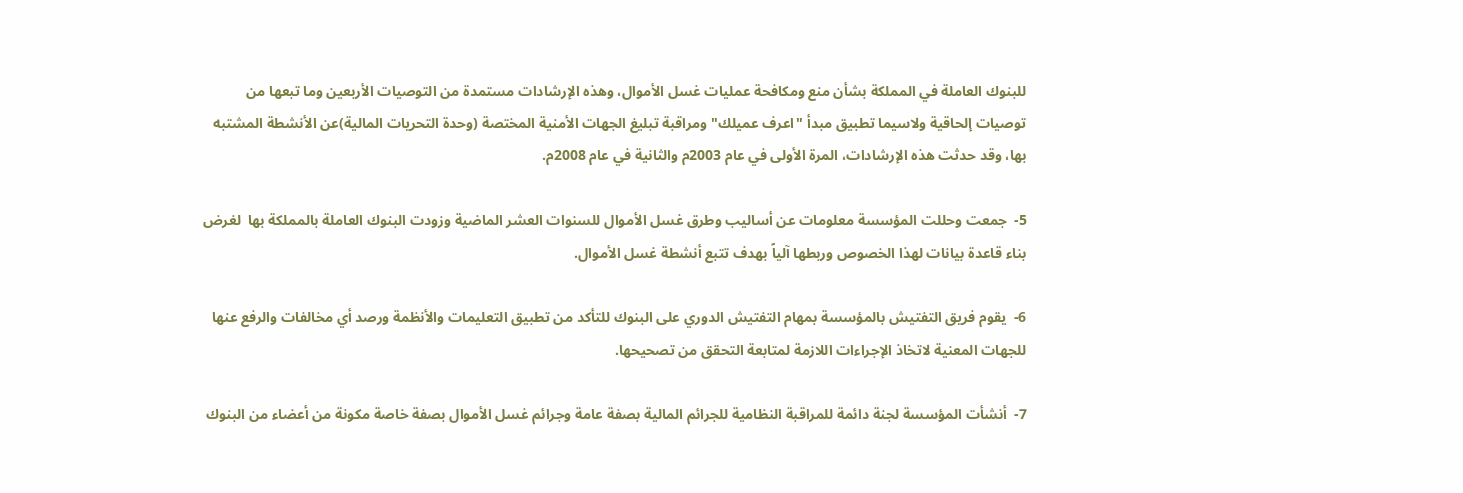للبنوك العاملة في المملكة بشأن منع ومكافحة عمليات غسل الأموال، وهذه الإرشادات مستمدة من التوصيات الأربعين وما تبعها من توصيات إلحاقية ولاسيما تطبيق مبدأ "اعرف عميلك" ومراقبة تبليغ الجهات الأمنية المختصة (وحدة التحريات المالية)عن الأنشطة المشتبه بها، وقد حدثت هذه الإرشادات، المرة الأولى في عام 2003م والثانية في عام 2008م.

5-  جمعت وحللت المؤسسة معلومات عن أساليب وطرق غسل الأموال للسنوات العشر الماضية وزودت البنوك العاملة بالمملكة بها  لغرض بناء قاعدة بيانات لهذا الخصوص وربطها آلياً بهدف تتبع أنشطة غسل الأموال.

6-  يقوم فريق التفتيش بالمؤسسة بمهام التفتيش الدوري على البنوك للتأكد من تطبيق التعليمات والأنظمة ورصد أي مخالفات والرفع عنها للجهات المعنية لاتخاذ الإجراءات اللازمة لمتابعة التحقق من تصحيحها.

7-  أنشأت المؤسسة لجنة دائمة للمراقبة النظامية للجرائم المالية بصفة عامة وجرائم غسل الأموال بصفة خاصة مكونة من أعضاء من البنوك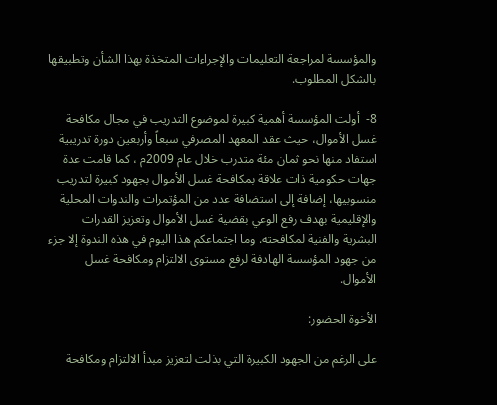والمؤسسة لمراجعة التعليمات والإجراءات المتخذة بهذا الشأن وتطبيقها بالشكل المطلوب.

8-  أولت المؤسسة أهمية كبيرة لموضوع التدريب في مجال مكافحة غسل الأموال، حيث عقد المعهد المصرفي سبعاً وأربعين دورة تدريبية استفاد منها نحو ثمان مئة متدرب خلال عام 2009م ، كما قامت عدة جهات حكومية ذات علاقة بمكافحة غسل الأموال بجهود كبيرة لتدريب منسوبيها، إضافة إلى استضافة عدد من المؤتمرات والندوات المحلية والإقليمية بهدف رفع الوعي بقضية غسل الأموال وتعزيز القدرات البشرية والفنية لمكافحته. وما اجتماعكم هذا اليوم في هذه الندوة إلا جزء من جهود المؤسسة الهادفة لرفع مستوى الالتزام ومكافحة غسل الأموال.

الأخوة الحضور:

على الرغم من الجهود الكبيرة التي بذلت لتعزيز مبدأ الالتزام ومكافحة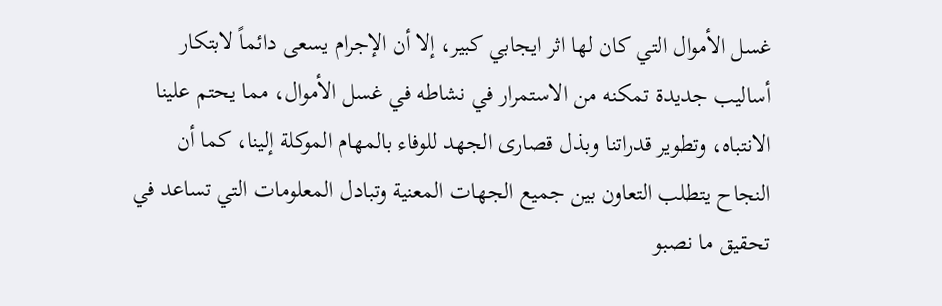غسل الأموال التي كان لها اثر ايجابي كبير، إلا أن الإجرام يسعى دائماً لابتكار أساليب جديدة تمكنه من الاستمرار في نشاطه في غسل الأموال، مما يحتم علينا الانتباه، وتطوير قدراتنا وبذل قصارى الجهد للوفاء بالمهام الموكلة إلينا، كما أن النجاح يتطلب التعاون بين جميع الجهات المعنية وتبادل المعلومات التي تساعد في تحقيق ما نصبو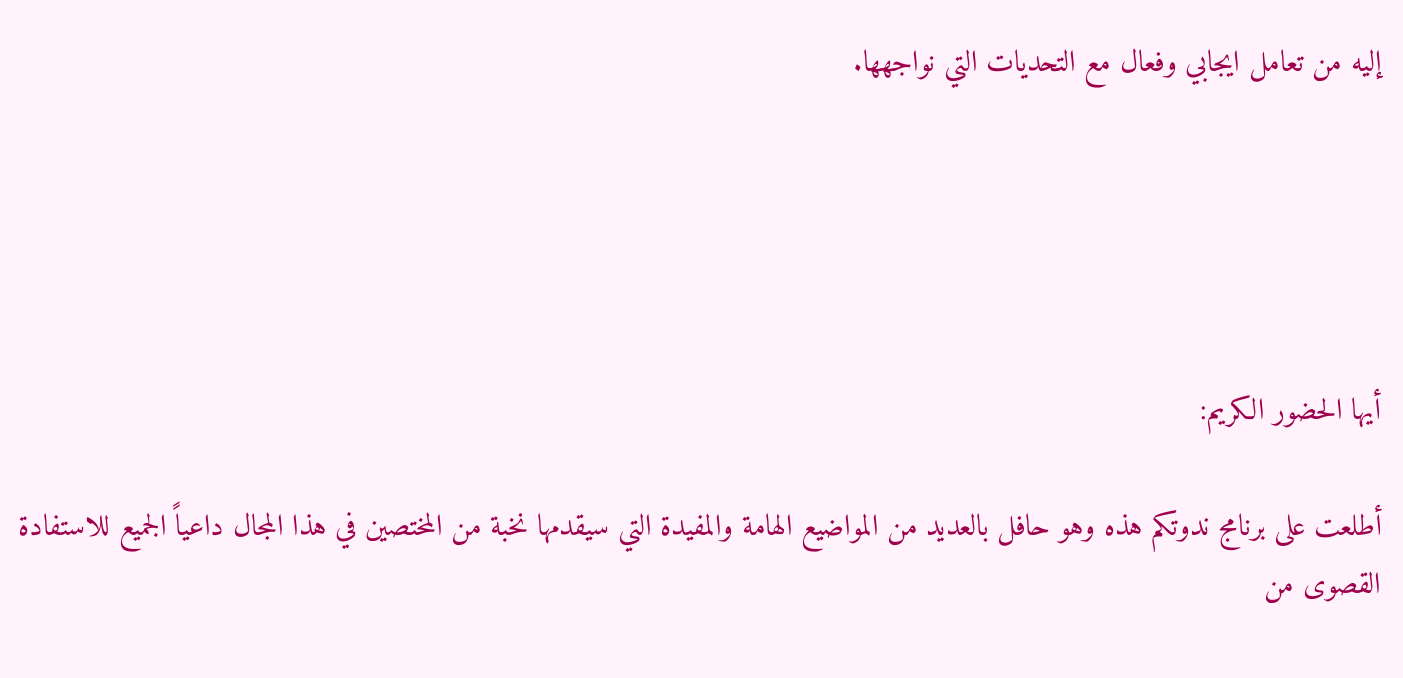إليه من تعامل ايجابي وفعال مع التحديات التي نواجهها.





أيها الحضور الكريم:

أطلعت على برنامج ندوتكم هذه وهو حافل بالعديد من المواضيع الهامة والمفيدة التي سيقدمها نخبة من المختصين في هذا المجال داعياً الجميع للاستفادة القصوى من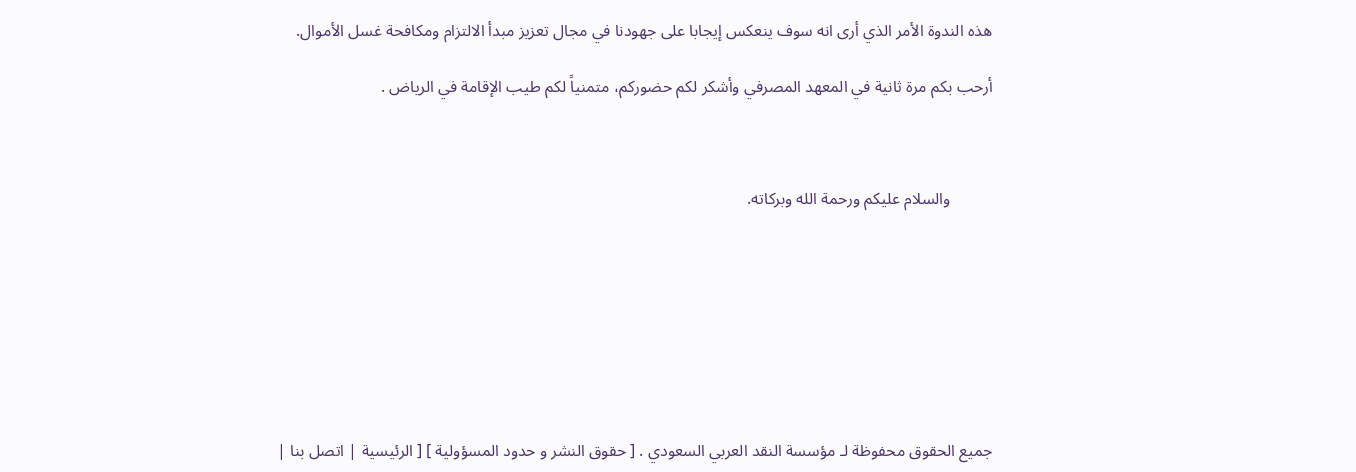هذه الندوة الأمر الذي أرى انه سوف ينعكس إيجابا على جهودنا في مجال تعزيز مبدأ الالتزام ومكافحة غسل الأموال.

أرحب بكم مرة ثانية في المعهد المصرفي وأشكر لكم حضوركم، متمنياً لكم طيب الإقامة في الرياض .



          والسلام عليكم ورحمة الله وبركاته.








جميع الحقوق محفوظة لـ مؤسسة النقد العربي السعودي . [ حقوق النشر و حدود المسؤولية ] [ الرئيسية | اتصل بنا |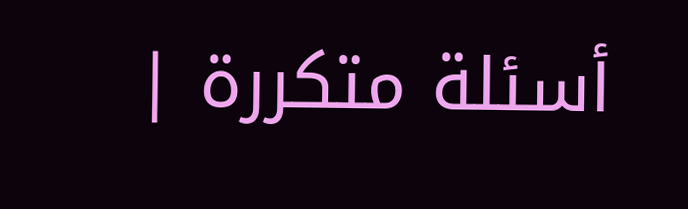أسئلة متكررة |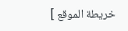خريطة الموقع ]